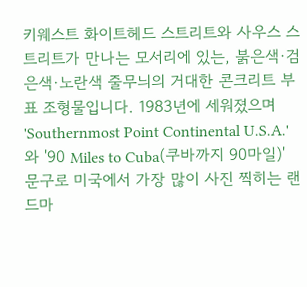키웨스트 화이트헤드 스트리트와 사우스 스트리트가 만나는 모서리에 있는, 붉은색·검은색·노란색 줄무늬의 거대한 콘크리트 부표 조형물입니다. 1983년에 세워졌으며 'Southernmost Point Continental U.S.A.'와 '90 Miles to Cuba(쿠바까지 90마일)' 문구로 미국에서 가장 많이 사진 찍히는 랜드마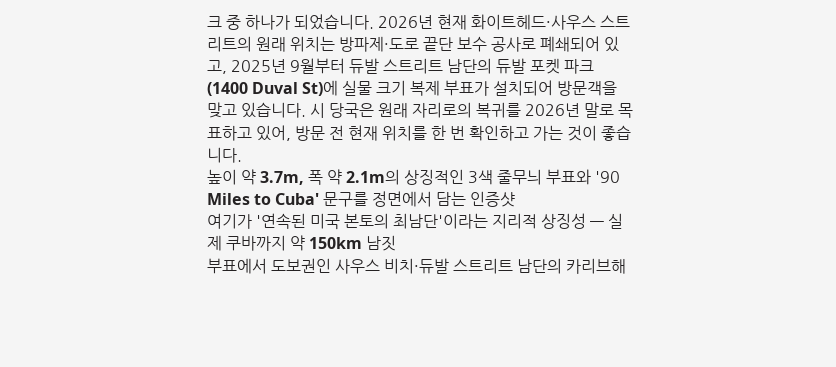크 중 하나가 되었습니다. 2026년 현재 화이트헤드·사우스 스트리트의 원래 위치는 방파제·도로 끝단 보수 공사로 폐쇄되어 있고, 2025년 9월부터 듀발 스트리트 남단의 듀발 포켓 파크(1400 Duval St)에 실물 크기 복제 부표가 설치되어 방문객을 맞고 있습니다. 시 당국은 원래 자리로의 복귀를 2026년 말로 목표하고 있어, 방문 전 현재 위치를 한 번 확인하고 가는 것이 좋습니다.
높이 약 3.7m, 폭 약 2.1m의 상징적인 3색 줄무늬 부표와 '90 Miles to Cuba' 문구를 정면에서 담는 인증샷
여기가 '연속된 미국 본토의 최남단'이라는 지리적 상징성 — 실제 쿠바까지 약 150km 남짓
부표에서 도보권인 사우스 비치·듀발 스트리트 남단의 카리브해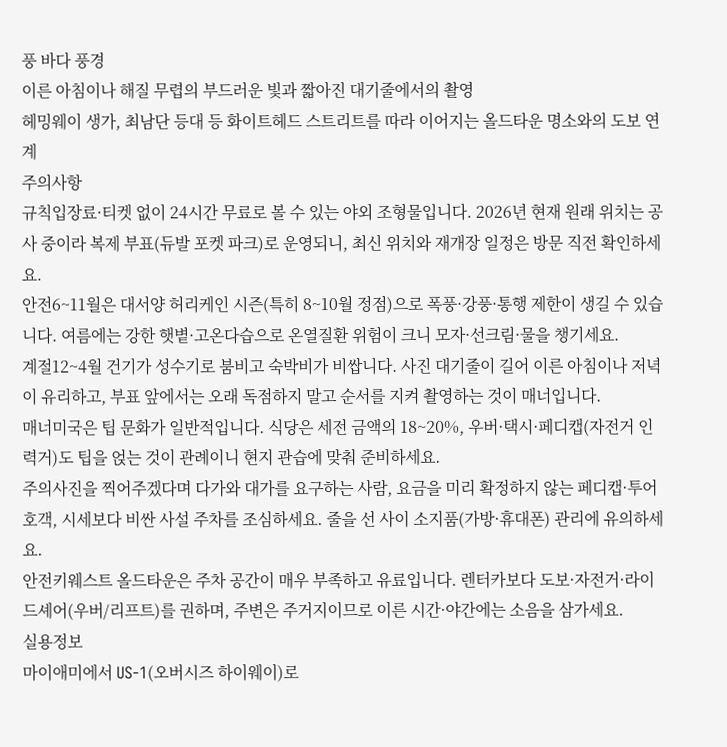풍 바다 풍경
이른 아침이나 해질 무렵의 부드러운 빛과 짧아진 대기줄에서의 촬영
헤밍웨이 생가, 최남단 등대 등 화이트헤드 스트리트를 따라 이어지는 올드타운 명소와의 도보 연계
주의사항
규칙입장료·티켓 없이 24시간 무료로 볼 수 있는 야외 조형물입니다. 2026년 현재 원래 위치는 공사 중이라 복제 부표(듀발 포켓 파크)로 운영되니, 최신 위치와 재개장 일정은 방문 직전 확인하세요.
안전6~11월은 대서양 허리케인 시즌(특히 8~10월 정점)으로 폭풍·강풍·통행 제한이 생길 수 있습니다. 여름에는 강한 햇볕·고온다습으로 온열질환 위험이 크니 모자·선크림·물을 챙기세요.
계절12~4월 건기가 성수기로 붐비고 숙박비가 비쌉니다. 사진 대기줄이 길어 이른 아침이나 저녁이 유리하고, 부표 앞에서는 오래 독점하지 말고 순서를 지켜 촬영하는 것이 매너입니다.
매너미국은 팁 문화가 일반적입니다. 식당은 세전 금액의 18~20%, 우버·택시·페디캡(자전거 인력거)도 팁을 얹는 것이 관례이니 현지 관습에 맞춰 준비하세요.
주의사진을 찍어주겠다며 다가와 대가를 요구하는 사람, 요금을 미리 확정하지 않는 페디캡·투어 호객, 시세보다 비싼 사설 주차를 조심하세요. 줄을 선 사이 소지품(가방·휴대폰) 관리에 유의하세요.
안전키웨스트 올드타운은 주차 공간이 매우 부족하고 유료입니다. 렌터카보다 도보·자전거·라이드셰어(우버/리프트)를 권하며, 주변은 주거지이므로 이른 시간·야간에는 소음을 삼가세요.
실용정보
마이애미에서 US-1(오버시즈 하이웨이)로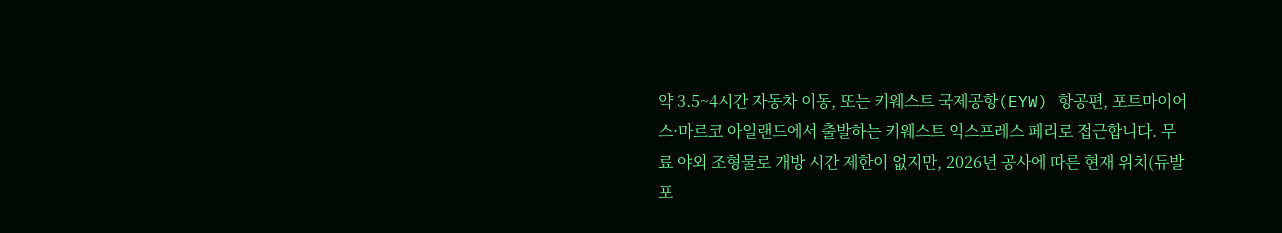약 3.5~4시간 자동차 이동, 또는 키웨스트 국제공항(EYW) 항공편, 포트마이어스·마르코 아일랜드에서 출발하는 키웨스트 익스프레스 페리로 접근합니다. 무료 야외 조형물로 개방 시간 제한이 없지만, 2026년 공사에 따른 현재 위치(듀발 포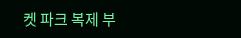켓 파크 복제 부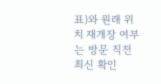표)와 원래 위치 재개장 여부는 방문 직전 최신 확인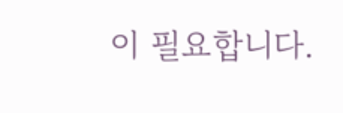이 필요합니다.